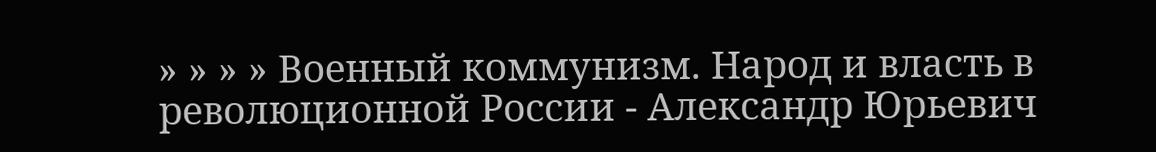» » » » Военный коммунизм. Народ и власть в революционной России - Александр Юрьевич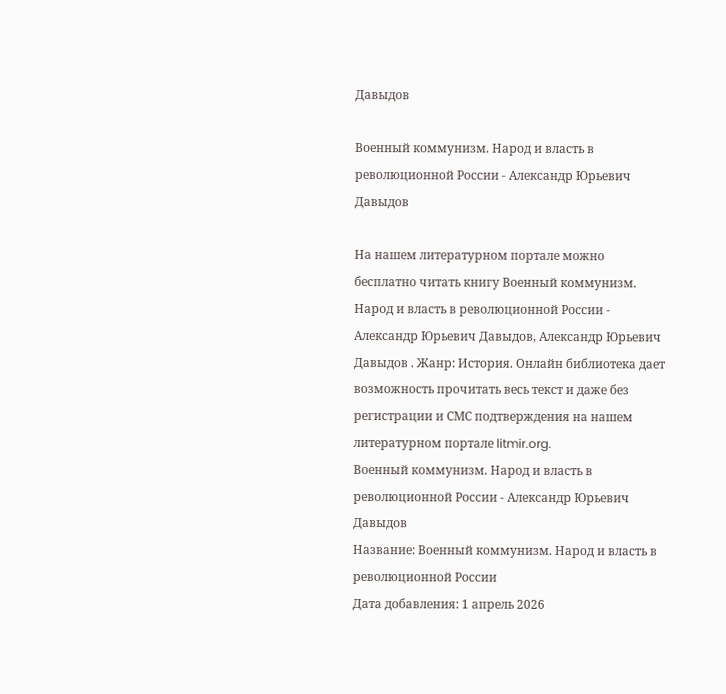Давыдов

Военный коммунизм. Народ и власть в революционной России - Александр Юрьевич Давыдов

На нашем литературном портале можно бесплатно читать книгу Военный коммунизм. Народ и власть в революционной России - Александр Юрьевич Давыдов, Александр Юрьевич Давыдов . Жанр: История. Онлайн библиотека дает возможность прочитать весь текст и даже без регистрации и СМС подтверждения на нашем литературном портале litmir.org.
Военный коммунизм. Народ и власть в революционной России - Александр Юрьевич Давыдов
Название: Военный коммунизм. Народ и власть в революционной России
Дата добавления: 1 апрель 2026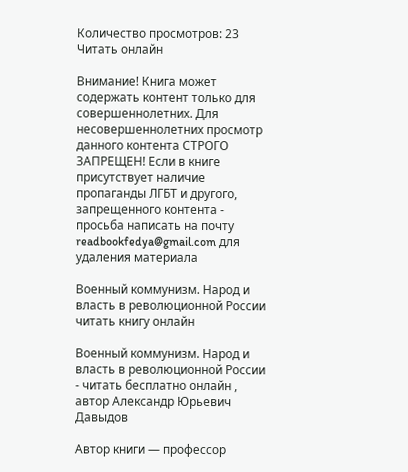Количество просмотров: 23
Читать онлайн

Внимание! Книга может содержать контент только для совершеннолетних. Для несовершеннолетних просмотр данного контента СТРОГО ЗАПРЕЩЕН! Если в книге присутствует наличие пропаганды ЛГБТ и другого, запрещенного контента - просьба написать на почту readbookfedya@gmail.com для удаления материала

Военный коммунизм. Народ и власть в революционной России читать книгу онлайн

Военный коммунизм. Народ и власть в революционной России - читать бесплатно онлайн , автор Александр Юрьевич Давыдов

Автор книги — профессор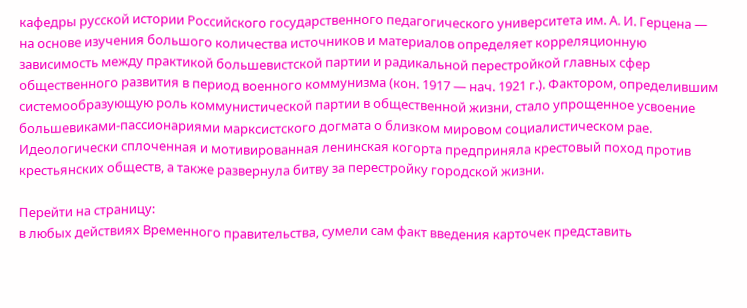кафедры русской истории Российского государственного педагогического университета им. А. И. Герцена — на основе изучения большого количества источников и материалов определяет корреляционную зависимость между практикой большевистской партии и радикальной перестройкой главных сфер общественного развития в период военного коммунизма (кон. 1917 — нач. 1921 г.). Фактором, определившим системообразующую роль коммунистической партии в общественной жизни, стало упрощенное усвоение большевиками-пассионариями марксистского догмата о близком мировом социалистическом рае. Идеологически сплоченная и мотивированная ленинская когорта предприняла крестовый поход против крестьянских обществ, а также развернула битву за перестройку городской жизни.

Перейти на страницу:
в любых действиях Временного правительства, сумели сам факт введения карточек представить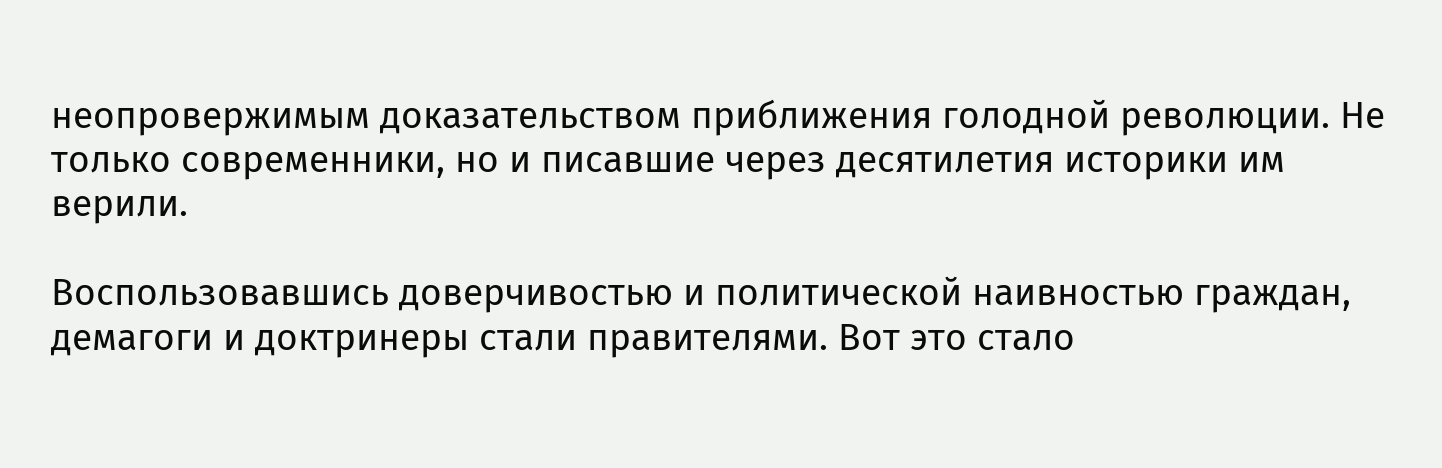неопровержимым доказательством приближения голодной революции. Не только современники, но и писавшие через десятилетия историки им верили.

Воспользовавшись доверчивостью и политической наивностью граждан, демагоги и доктринеры стали правителями. Вот это стало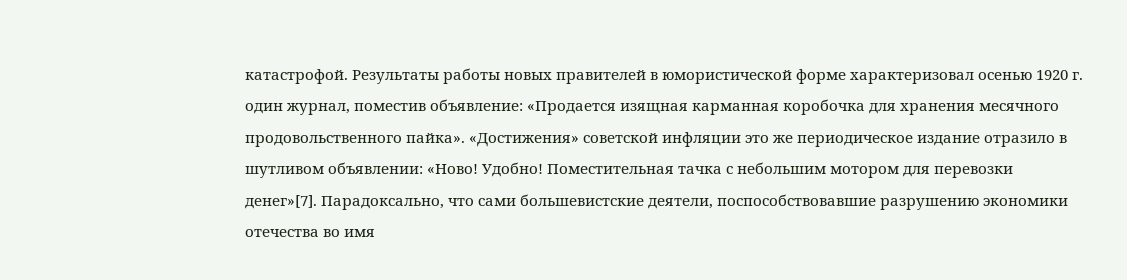катастрофой. Результаты работы новых правителей в юмористической форме характеризовал осенью 1920 г. один журнал, поместив объявление: «Продается изящная карманная коробочка для хранения месячного продовольственного пайка». «Достижения» советской инфляции это же периодическое издание отразило в шутливом объявлении: «Ново! Удобно! Поместительная тачка с небольшим мотором для перевозки денег»[7]. Парадоксально, что сами большевистские деятели, поспособствовавшие разрушению экономики отечества во имя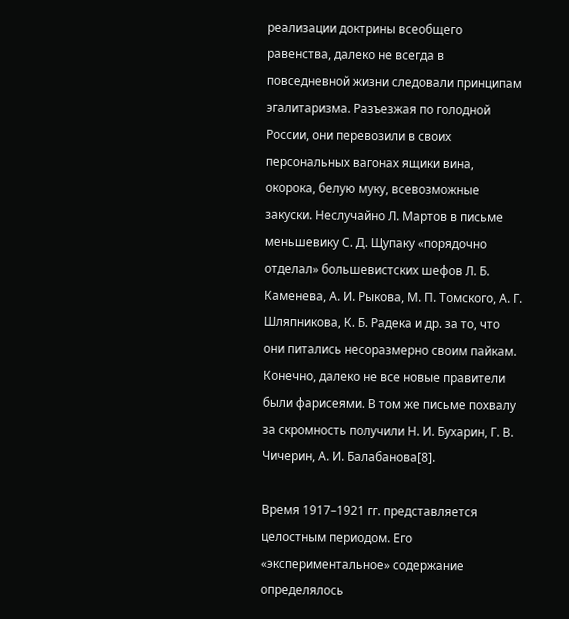реализации доктрины всеобщего равенства, далеко не всегда в повседневной жизни следовали принципам эгалитаризма. Разъезжая по голодной России, они перевозили в своих персональных вагонах ящики вина, окорока, белую муку, всевозможные закуски. Неслучайно Л. Мартов в письме меньшевику С. Д. Щупаку «порядочно отделал» большевистских шефов Л. Б. Каменева, А. И. Рыкова, М. П. Томского, А. Г. Шляпникова, К. Б. Радека и др. за то, что они питались несоразмерно своим пайкам. Конечно, далеко не все новые правители были фарисеями. В том же письме похвалу за скромность получили Н. И. Бухарин, Г. В. Чичерин, А. И. Балабанова[8].

Время 1917–1921 гг. представляется целостным периодом. Его «экспериментальное» содержание определялось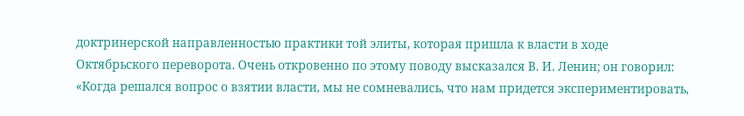доктринерской направленностью практики той элиты, которая пришла к власти в ходе Октябрьского переворота. Очень откровенно по этому поводу высказался В. И. Ленин; он говорил: «Когда решался вопрос о взятии власти, мы не сомневались, что нам придется экспериментировать,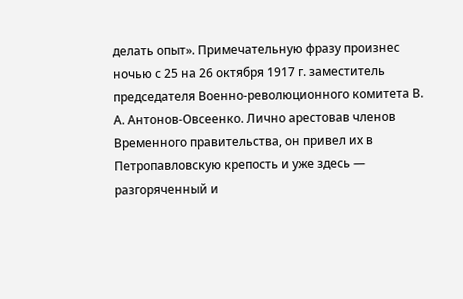делать опыт». Примечательную фразу произнес ночью с 25 на 26 октября 1917 г. заместитель председателя Военно-революционного комитета В. А. Антонов-Овсеенко. Лично арестовав членов Временного правительства, он привел их в Петропавловскую крепость и уже здесь — разгоряченный и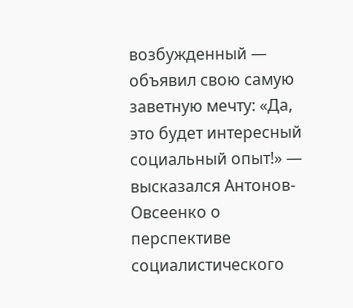возбужденный — объявил свою самую заветную мечту: «Да, это будет интересный социальный опыт!» — высказался Антонов-Овсеенко о перспективе социалистического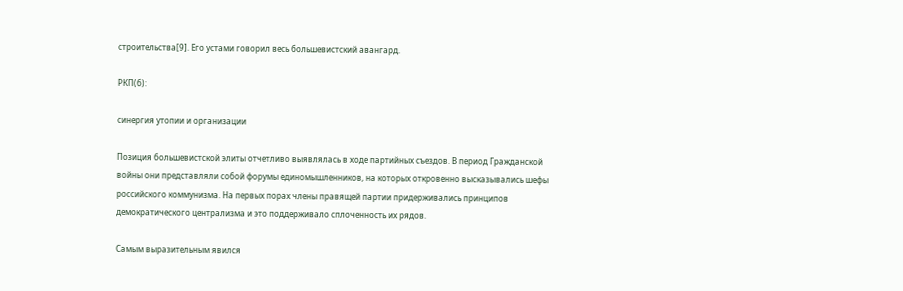строительства[9]. Его устами говорил весь большевистский авангард.

РКП(б):

синергия утопии и организации

Позиция большевистской элиты отчетливо выявлялась в ходе партийных съездов. В период Гражданской войны они представляли собой форумы единомышленников, на которых откровенно высказывались шефы российского коммунизма. На первых порах члены правящей партии придерживались принципов демократического централизма и это поддерживало сплоченность их рядов.

Самым выразительным явился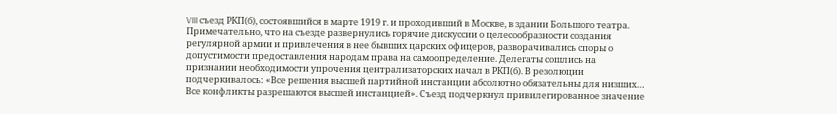VIII съезд РКП(б), состоявшийся в марте 1919 г. и проходивший в Москве, в здании Большого театра. Примечательно, что на съезде развернулись горячие дискуссии о целесообразности создания регулярной армии и привлечения в нее бывших царских офицеров, разворачивались споры о допустимости предоставления народам права на самоопределение. Делегаты сошлись на признании необходимости упрочения централизаторских начал в РКП(б). В резолюции подчеркивалось: «Все решения высшей партийной инстанции абсолютно обязательны для низших… Все конфликты разрешаются высшей инстанцией». Съезд подчеркнул привилегированное значение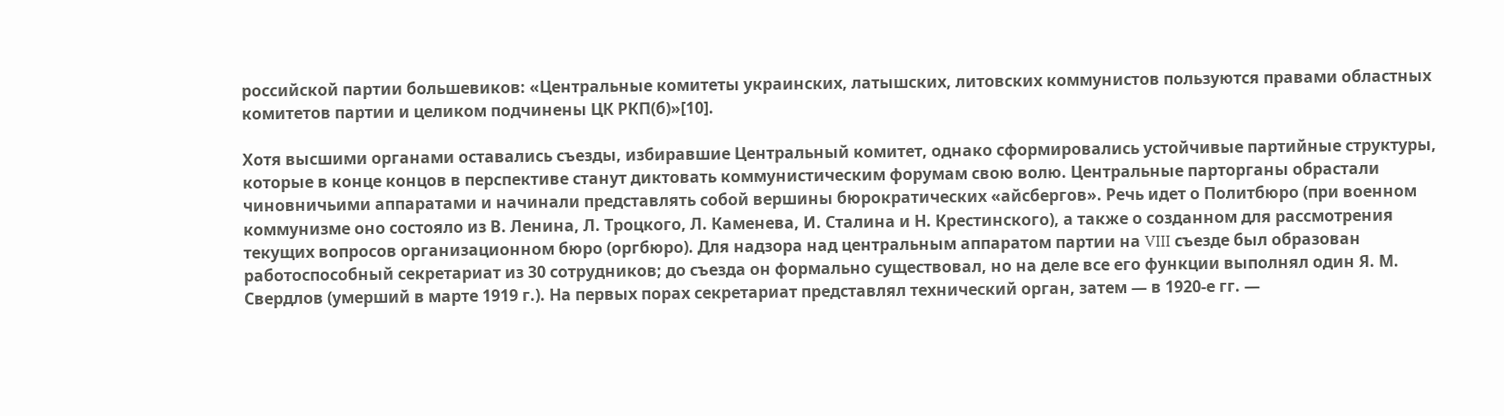российской партии большевиков: «Центральные комитеты украинских, латышских, литовских коммунистов пользуются правами областных комитетов партии и целиком подчинены ЦК РКП(б)»[10].

Хотя высшими органами оставались съезды, избиравшие Центральный комитет, однако сформировались устойчивые партийные структуры, которые в конце концов в перспективе станут диктовать коммунистическим форумам свою волю. Центральные парторганы обрастали чиновничьими аппаратами и начинали представлять собой вершины бюрократических «айсбергов». Речь идет о Политбюро (при военном коммунизме оно состояло из В. Ленина, Л. Троцкого, Л. Каменева, И. Сталина и Н. Крестинского), а также о созданном для рассмотрения текущих вопросов организационном бюро (оргбюро). Для надзора над центральным аппаратом партии на VIII съезде был образован работоспособный секретариат из 30 сотрудников; до съезда он формально существовал, но на деле все его функции выполнял один Я. М. Свердлов (умерший в марте 1919 г.). На первых порах секретариат представлял технический орган, затем — в 1920-е гг. —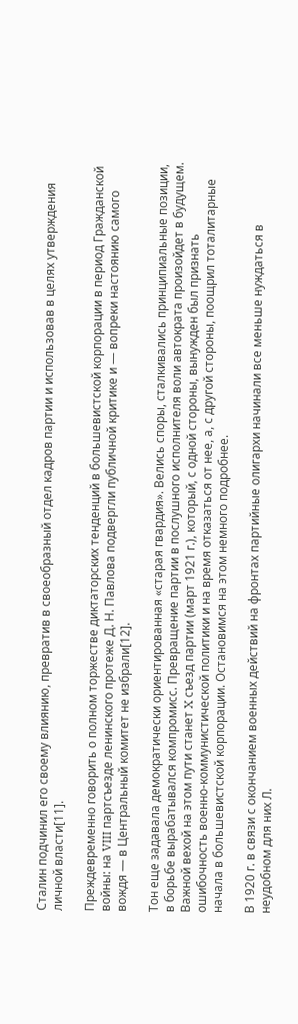Сталин подчинил его своему влиянию, превратив в своеобразный отдел кадров партии и использовав в целях утверждения личной власти[11].

Преждевременно говорить о полном торжестве диктаторских тенденций в большевистской корпорации в период Гражданской войны: на VIII партсъезде ленинского протеже Д. Н. Павлова подвергли публичной критике и — вопреки настоянию самого вождя — в Центральный комитет не избрали[12].

Тон еще задавала демократически ориентированная «старая гвардия». Велись споры, сталкивались принципиальные позиции, в борьбе вырабатывался компромисс. Превращение партии в послушного исполнителя воли автократа произойдет в будущем. Важной вехой на этом пути станет X съезд партии (март 1921 г.), который, с одной стороны, вынужден был признать ошибочность военно-коммунистической политики и на время отказаться от нее, а, с другой стороны, поощрил тоталитарные начала в большевистской корпорации. Остановимся на этом немного подробнее.

В 1920 г. в связи с окончанием военных действий на фронтах партийные олигархи начинали все меньше нуждаться в неудобном для них Л.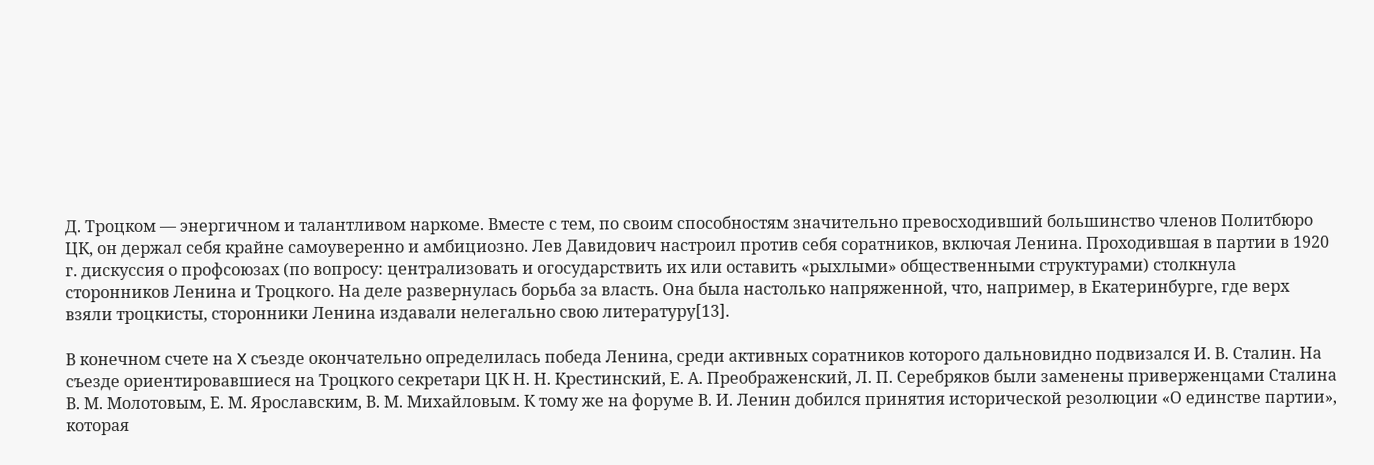Д. Троцком — энергичном и талантливом наркоме. Вместе с тем, по своим способностям значительно превосходивший большинство членов Политбюро ЦК, он держал себя крайне самоуверенно и амбициозно. Лев Давидович настроил против себя соратников, включая Ленина. Проходившая в партии в 1920 г. дискуссия о профсоюзах (по вопросу: централизовать и огосударствить их или оставить «рыхлыми» общественными структурами) столкнула сторонников Ленина и Троцкого. На деле развернулась борьба за власть. Она была настолько напряженной, что, например, в Екатеринбурге, где верх взяли троцкисты, сторонники Ленина издавали нелегально свою литературу[13].

В конечном счете на X съезде окончательно определилась победа Ленина, среди активных соратников которого дальновидно подвизался И. В. Сталин. На съезде ориентировавшиеся на Троцкого секретари ЦК Н. Н. Крестинский, Е. А. Преображенский, Л. П. Серебряков были заменены приверженцами Сталина В. М. Молотовым, Е. М. Ярославским, В. М. Михайловым. К тому же на форуме В. И. Ленин добился принятия исторической резолюции «О единстве партии», которая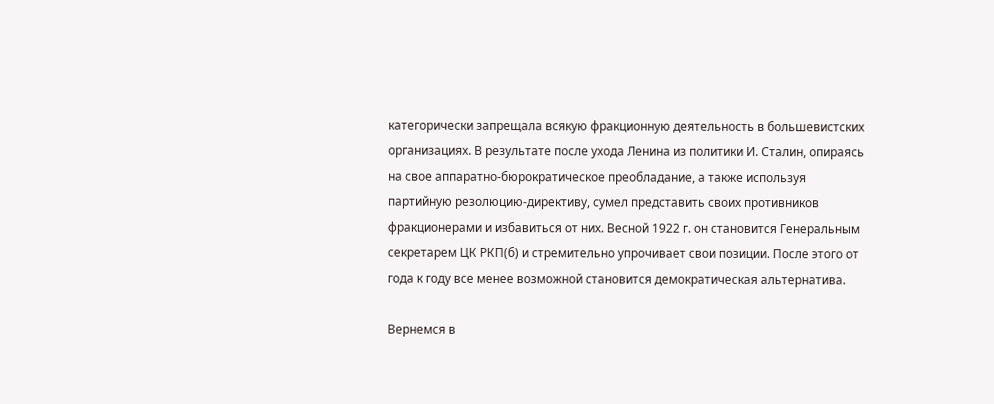категорически запрещала всякую фракционную деятельность в большевистских организациях. В результате после ухода Ленина из политики И. Сталин, опираясь на свое аппаратно-бюрократическое преобладание, а также используя партийную резолюцию-директиву, сумел представить своих противников фракционерами и избавиться от них. Весной 1922 г. он становится Генеральным секретарем ЦК РКП(б) и стремительно упрочивает свои позиции. После этого от года к году все менее возможной становится демократическая альтернатива.

Вернемся в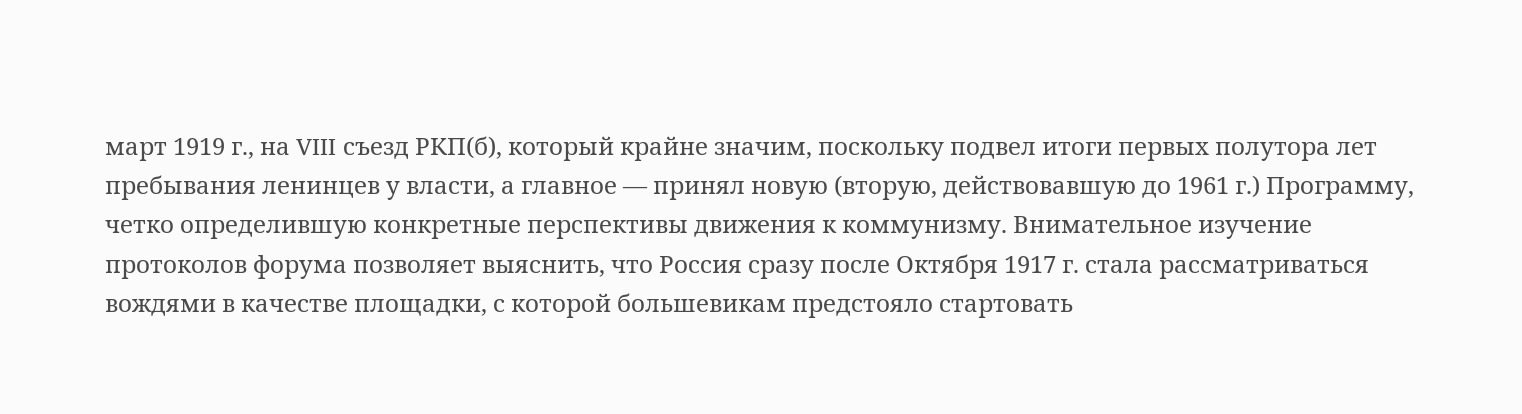март 1919 г., на VIII съезд РКП(б), который крайне значим, поскольку подвел итоги первых полутора лет пребывания ленинцев у власти, а главное — принял новую (вторую, действовавшую до 1961 г.) Программу, четко определившую конкретные перспективы движения к коммунизму. Внимательное изучение протоколов форума позволяет выяснить, что Россия сразу после Октября 1917 г. стала рассматриваться вождями в качестве площадки, с которой большевикам предстояло стартовать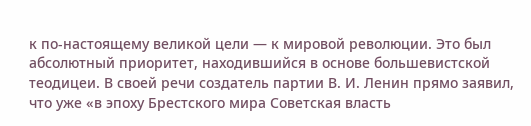к по-настоящему великой цели — к мировой революции. Это был абсолютный приоритет, находившийся в основе большевистской теодицеи. В своей речи создатель партии В. И. Ленин прямо заявил, что уже «в эпоху Брестского мира Советская власть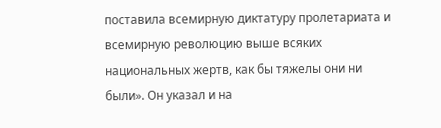поставила всемирную диктатуру пролетариата и всемирную революцию выше всяких национальных жертв, как бы тяжелы они ни были». Он указал и на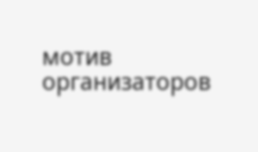мотив организаторов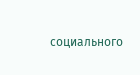социального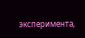эксперимента,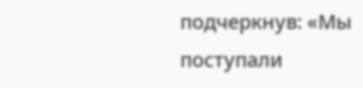подчеркнув: «Мы поступали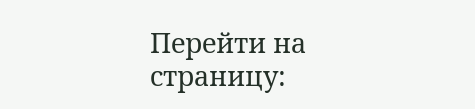Перейти на страницу: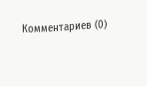Комментариев (0)